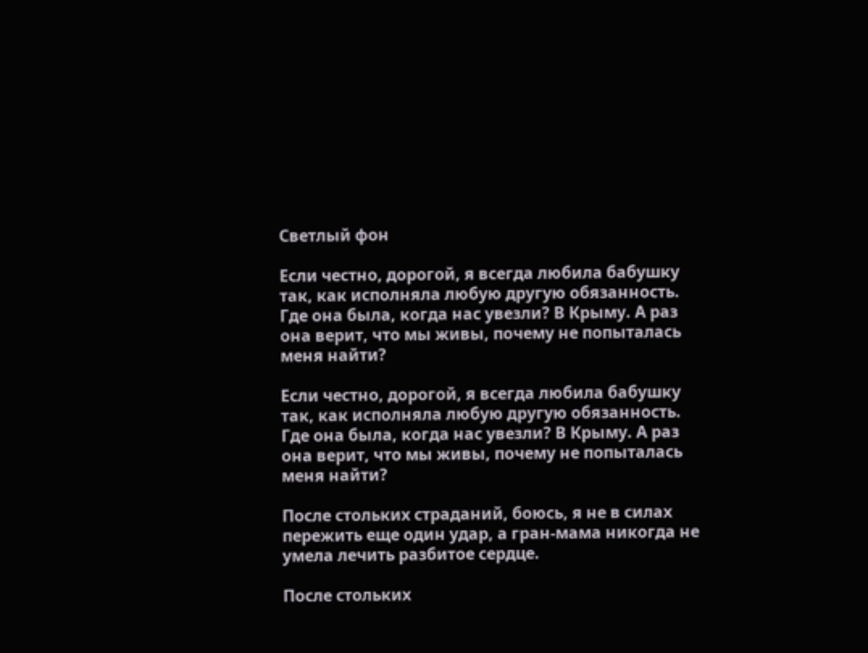Светлый фон

Если честно, дорогой, я всегда любила бабушку так, как исполняла любую другую обязанность. Где она была, когда нас увезли? В Крыму. А раз она верит, что мы живы, почему не попыталась меня найти?

Если честно, дорогой, я всегда любила бабушку так, как исполняла любую другую обязанность. Где она была, когда нас увезли? В Крыму. А раз она верит, что мы живы, почему не попыталась меня найти?

После стольких страданий, боюсь, я не в силах пережить еще один удар, а гран-мама никогда не умела лечить разбитое сердце.

После стольких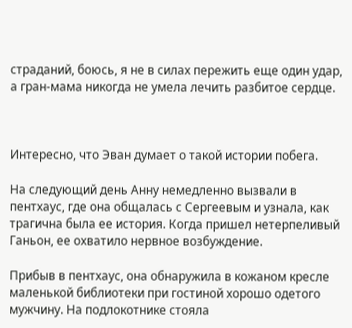страданий, боюсь, я не в силах пережить еще один удар, а гран-мама никогда не умела лечить разбитое сердце.



Интересно, что Эван думает о такой истории побега.

На следующий день Анну немедленно вызвали в пентхаус, где она общалась с Сергеевым и узнала, как трагична была ее история. Когда пришел нетерпеливый Ганьон, ее охватило нервное возбуждение.

Прибыв в пентхаус, она обнаружила в кожаном кресле маленькой библиотеки при гостиной хорошо одетого мужчину. На подлокотнике стояла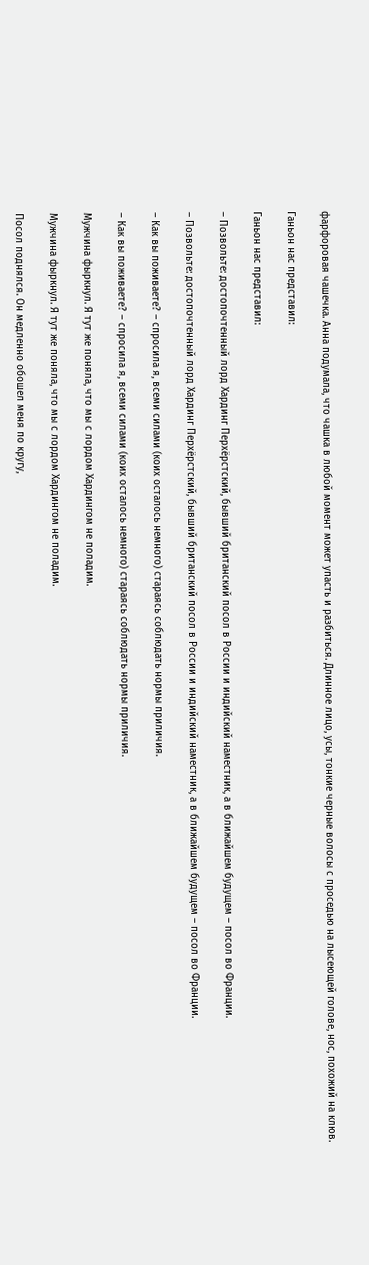фарфоровая чашечка. Анна подумала, что чашка в любой момент может упасть и разбиться. Длинное лицо, усы, тонкие черные волосы с проседью на лысеющей голове, нос, похожий на клюв.

Ганьон нас представил:

Ганьон нас представил:

– Позвольте: достопочтенный лорд Хардинг Перхёрстский, бывший британский посол в России и индийский наместник, а в ближайшем будущем – посол во Франции.

– Позвольте: достопочтенный лорд Хардинг Перхёрстский, бывший британский посол в России и индийский наместник, а в ближайшем будущем – посол во Франции.

– Как вы поживаете? – спросила я, всеми силами (коих осталось немного) стараясь соблюдать нормы приличия.

– Как вы поживаете? – спросила я, всеми силами (коих осталось немного) стараясь соблюдать нормы приличия.

Мужчина фыркнул. Я тут же поняла, что мы с лордом Хардингом не поладим.

Мужчина фыркнул. Я тут же поняла, что мы с лордом Хардингом не поладим.

Посол поднялся. Он медленно обошел меня по кругу,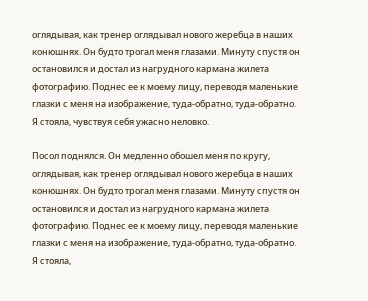оглядывая, как тренер оглядывал нового жеребца в наших конюшнях. Он будто трогал меня глазами. Минуту спустя он остановился и достал из нагрудного кармана жилета фотографию. Поднес ее к моему лицу, переводя маленькие глазки с меня на изображение, туда-обратно, туда-обратно. Я стояла, чувствуя себя ужасно неловко.

Посол поднялся. Он медленно обошел меня по кругу, оглядывая, как тренер оглядывал нового жеребца в наших конюшнях. Он будто трогал меня глазами. Минуту спустя он остановился и достал из нагрудного кармана жилета фотографию. Поднес ее к моему лицу, переводя маленькие глазки с меня на изображение, туда-обратно, туда-обратно. Я стояла,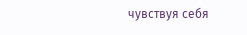чувствуя себя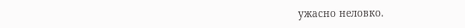ужасно неловко.